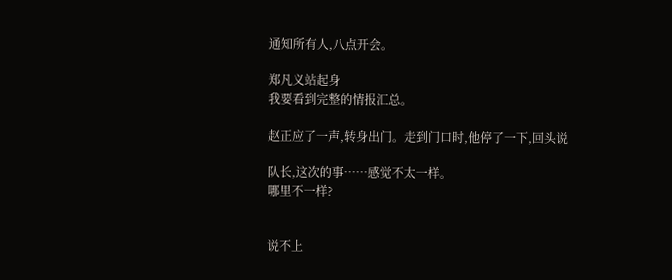通知所有人,八点开会。

郑凡义站起身
我要看到完整的情报汇总。

赵正应了一声,转身出门。走到门口时,他停了一下,回头说

队长,这次的事……感觉不太一样。
哪里不一样?


说不上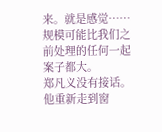来。就是感觉……规模可能比我们之前处理的任何一起案子都大。
郑凡义没有接话。他重新走到窗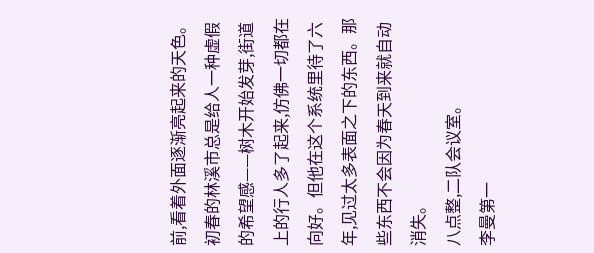前,看着外面逐渐亮起来的天色。初春的林溪市总是给人一种虚假的希望感——树木开始发芽,街道上的行人多了起来,仿佛一切都在向好。但他在这个系统里待了六年,见过太多表面之下的东西。那些东西不会因为春天到来就自动消失。
八点整,二队会议室。
李曼第一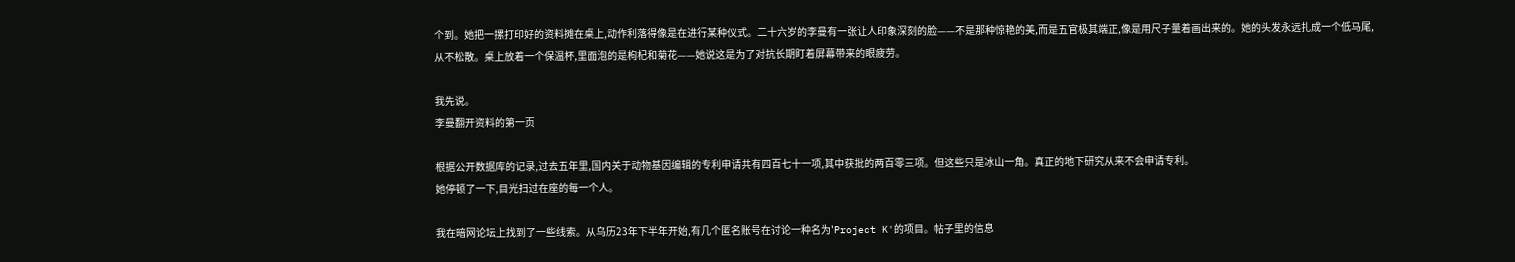个到。她把一摞打印好的资料摊在桌上,动作利落得像是在进行某种仪式。二十六岁的李曼有一张让人印象深刻的脸——不是那种惊艳的美,而是五官极其端正,像是用尺子量着画出来的。她的头发永远扎成一个低马尾,从不松散。桌上放着一个保温杯,里面泡的是枸杞和菊花——她说这是为了对抗长期盯着屏幕带来的眼疲劳。

我先说。
李曼翻开资料的第一页

根据公开数据库的记录,过去五年里,国内关于动物基因编辑的专利申请共有四百七十一项,其中获批的两百零三项。但这些只是冰山一角。真正的地下研究从来不会申请专利。
她停顿了一下,目光扫过在座的每一个人。

我在暗网论坛上找到了一些线索。从乌历23年下半年开始,有几个匿名账号在讨论一种名为'Project K'的项目。帖子里的信息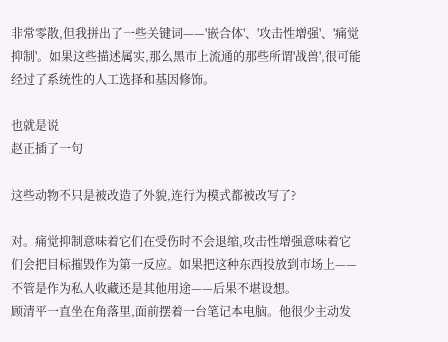非常零散,但我拼出了一些关键词——'嵌合体'、'攻击性增强'、'痛觉抑制'。如果这些描述属实,那么黑市上流通的那些所谓'战兽',很可能经过了系统性的人工选择和基因修饰。

也就是说
赵正插了一句

这些动物不只是被改造了外貌,连行为模式都被改写了?

对。痛觉抑制意味着它们在受伤时不会退缩,攻击性增强意味着它们会把目标摧毁作为第一反应。如果把这种东西投放到市场上——不管是作为私人收藏还是其他用途——后果不堪设想。
顾清平一直坐在角落里,面前摆着一台笔记本电脑。他很少主动发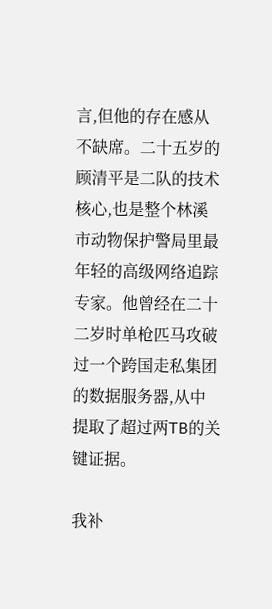言,但他的存在感从不缺席。二十五岁的顾清平是二队的技术核心,也是整个林溪市动物保护警局里最年轻的高级网络追踪专家。他曾经在二十二岁时单枪匹马攻破过一个跨国走私集团的数据服务器,从中提取了超过两TB的关键证据。

我补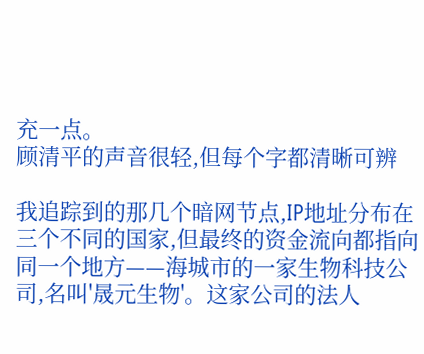充一点。
顾清平的声音很轻,但每个字都清晰可辨

我追踪到的那几个暗网节点,IP地址分布在三个不同的国家,但最终的资金流向都指向同一个地方——海城市的一家生物科技公司,名叫'晟元生物'。这家公司的法人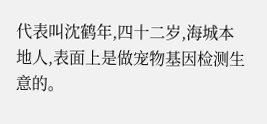代表叫沈鹤年,四十二岁,海城本地人,表面上是做宠物基因检测生意的。